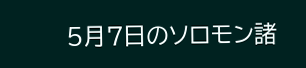5月7日のソロモン諸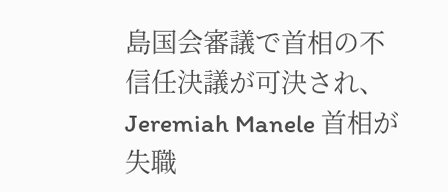島国会審議で首相の不信任決議が可決され、Jeremiah Manele 首相が失職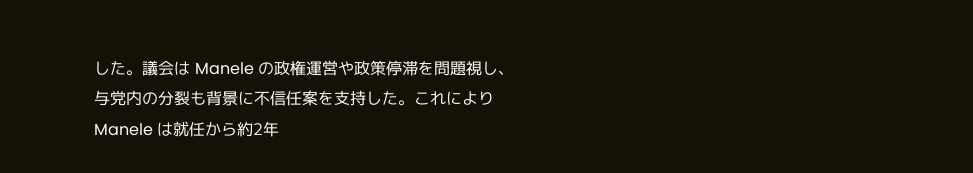した。議会は Manele の政権運営や政策停滞を問題視し、与党内の分裂も背景に不信任案を支持した。これにより Manele は就任から約2年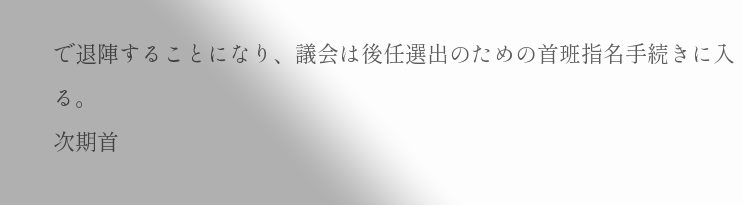で退陣することになり、議会は後任選出のための首班指名手続きに入る。
次期首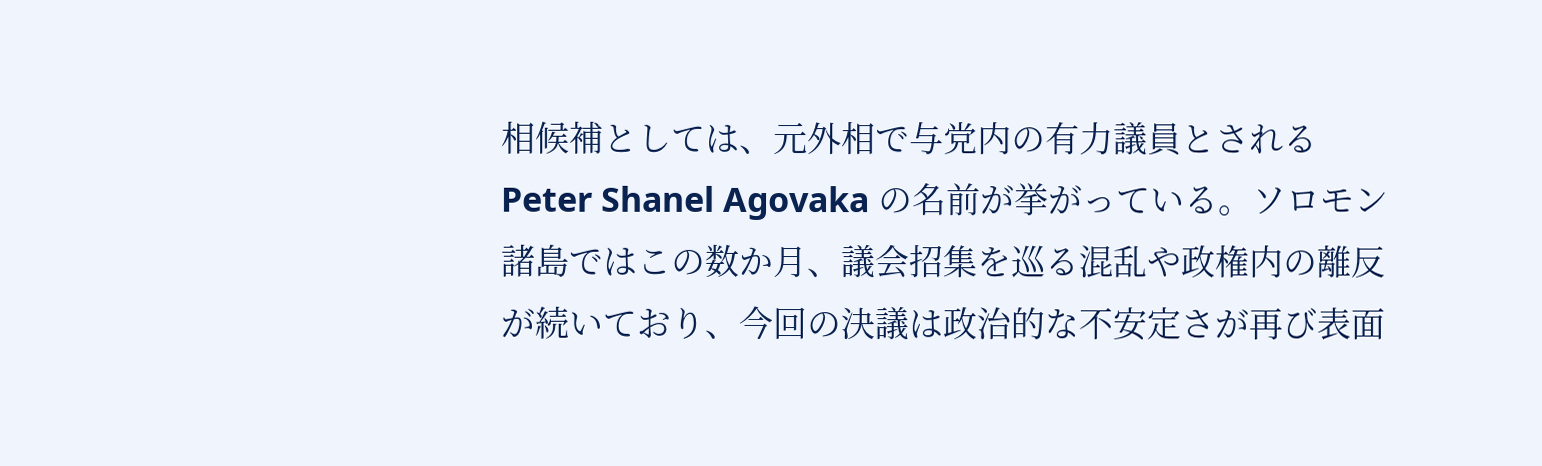相候補としては、元外相で与党内の有力議員とされる Peter Shanel Agovaka の名前が挙がっている。ソロモン諸島ではこの数か月、議会招集を巡る混乱や政権内の離反が続いており、今回の決議は政治的な不安定さが再び表面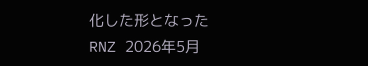化した形となった
RNZ 2026年5月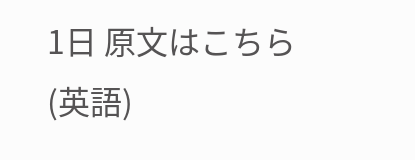1日 原文はこちら(英語)